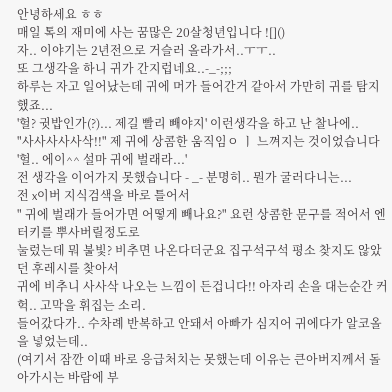안녕하세요 ㅎㅎ
매일 톡의 재미에 사는 꿈많은 20살청년입니다 ![]()
자.. 이야기는 2년전으로 거슬러 올라가서..ㅜㅜ..
또 그생각을 하니 귀가 간지럽네요..-_-;;;
하루는 자고 일어났는데 귀에 머가 들어간거 같아서 가만히 귀를 탐지 했죠...
'헐? 귓밥인가(?)... 제길 빨리 빼야지' 이런생각을 하고 난 찰나에..
"사사사사사삭!!" 제 귀에 상콤한 움직임ㅇ ㅣ 느껴지는 것이었습니다
'헐.. 에이^^ 설마 귀에 벌래라...'
전 생각을 이어가지 못했습니다 - _- 분명히.. 뭔가 굴러다니는...
전 x이버 지식검색을 바로 틀어서
" 귀에 벌래가 들어가면 어떻게 빼나요?" 요런 상콤한 문구를 적어서 엔터키를 뿌사버릴정도로
눌렀는데 뭐 불빛? 비추면 나온다더군요 집구석구석 평소 찾지도 않았던 후레시를 찾아서
귀에 비추니 사사삭 나오는 느낌이 든겁니다!! 아자리 손을 대는순간 커헉.. 고막을 휘집는 소리.
들어갔다가.. 수차례 반복하고 안돼서 아빠가 심지어 귀에다가 알코올을 넣었는데..
(여기서 잠깐 이때 바로 응급처치는 못했는데 이유는 큰아버지께서 돌아가시는 바람에 부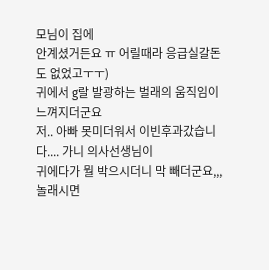모님이 집에
안계셨거든요 ㅠ 어릴때라 응급실갈돈도 없었고ㅜㅜ)
귀에서 g랄 발광하는 벌래의 움직임이 느껴지더군요
저.. 아빠 못미더워서 이빈후과갔습니다.... 가니 의사선생님이
귀에다가 뭘 박으시더니 막 빼더군요,,,
놀래시면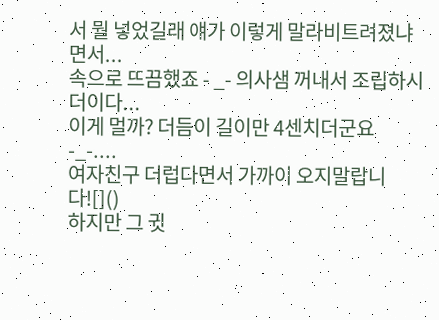서 뭘 넣었길래 얘가 이렇게 말라비트려졌냐면서...
속으로 뜨끔했죠 - _- 의사샘 꺼내서 조립하시더이다...
이게 멀까? 더듬이 길이만 4센치더군요 -_-....
여자친구 더럽다면서 가까이 오지말랍니다![]()
하지만 그 귓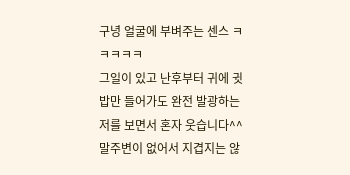구녕 얼굴에 부벼주는 센스 ㅋㅋㅋㅋㅋ
그일이 있고 난후부터 귀에 귓밥만 들어가도 완전 발광하는 저를 보면서 혼자 웃습니다^^
말주변이 없어서 지겹지는 않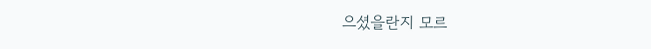으셨을란지 모르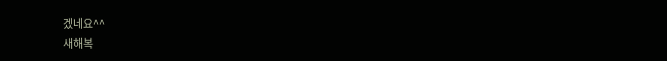겠네요^^
새해복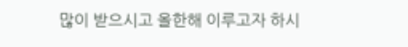많이 받으시고 올한해 이루고자 하시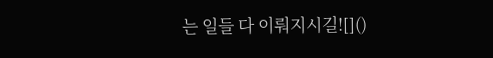는 일들 다 이뤄지시길![]()